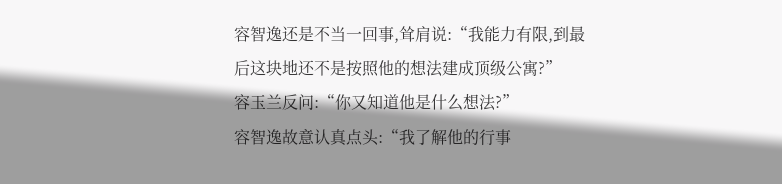容智逸还是不当一回事,耸肩说:“我能力有限,到最后这块地还不是按照他的想法建成顶级公寓?”
容玉兰反问:“你又知道他是什么想法?”
容智逸故意认真点头:“我了解他的行事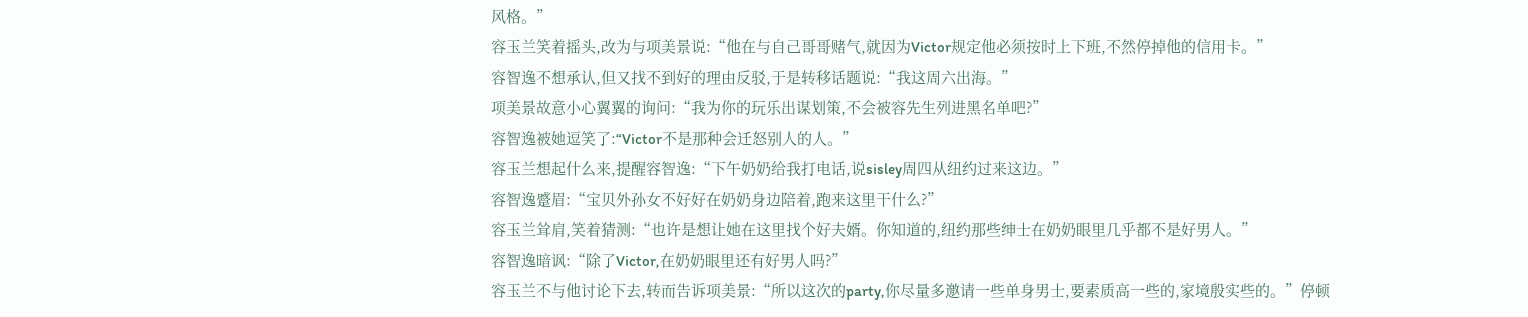风格。”
容玉兰笑着摇头,改为与项美景说:“他在与自己哥哥赌气,就因为Victor规定他必须按时上下班,不然停掉他的信用卡。”
容智逸不想承认,但又找不到好的理由反驳,于是转移话题说:“我这周六出海。”
项美景故意小心翼翼的询问:“我为你的玩乐出谋划策,不会被容先生列进黑名单吧?”
容智逸被她逗笑了:“Victor不是那种会迁怒别人的人。”
容玉兰想起什么来,提醒容智逸:“下午奶奶给我打电话,说sisley周四从纽约过来这边。”
容智逸蹙眉:“宝贝外孙女不好好在奶奶身边陪着,跑来这里干什么?”
容玉兰耸肩,笑着猜测:“也许是想让她在这里找个好夫婿。你知道的,纽约那些绅士在奶奶眼里几乎都不是好男人。”
容智逸暗讽:“除了Victor,在奶奶眼里还有好男人吗?”
容玉兰不与他讨论下去,转而告诉项美景:“所以这次的party,你尽量多邀请一些单身男士,要素质高一些的,家境殷实些的。”停顿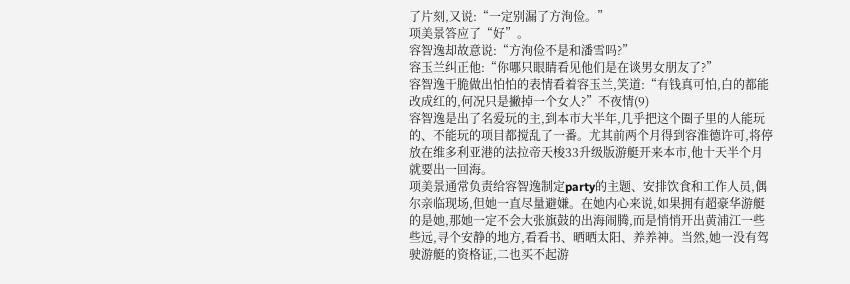了片刻,又说:“一定别漏了方洵俭。”
项美景答应了“好”。
容智逸却故意说:“方洵俭不是和潘雪吗?”
容玉兰纠正他:“你哪只眼睛看见他们是在谈男女朋友了?”
容智逸干脆做出怕怕的表情看着容玉兰,笑道:“有钱真可怕,白的都能改成红的,何况只是撇掉一个女人?”不夜情(9)
容智逸是出了名爱玩的主,到本市大半年,几乎把这个圈子里的人能玩的、不能玩的项目都搅乱了一番。尤其前两个月得到容淮德许可,将停放在维多利亚港的法拉帝天梭33升级版游艇开来本市,他十天半个月就要出一回海。
项美景通常负责给容智逸制定party的主题、安排饮食和工作人员,偶尔亲临现场,但她一直尽量避嫌。在她内心来说,如果拥有超豪华游艇的是她,那她一定不会大张旗鼓的出海闹腾,而是悄悄开出黄浦江一些些远,寻个安静的地方,看看书、晒晒太阳、养养神。当然,她一没有驾驶游艇的资格证,二也买不起游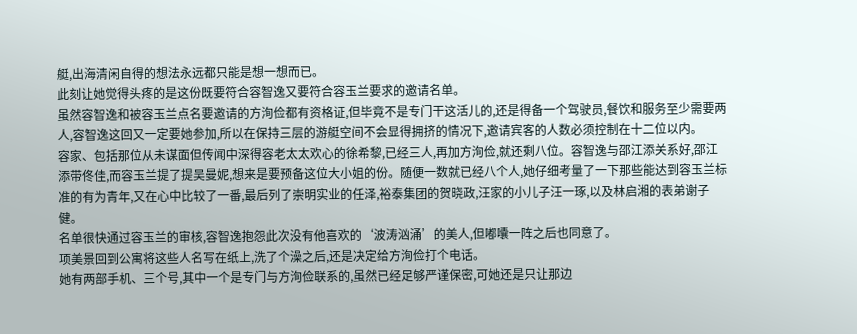艇,出海清闲自得的想法永远都只能是想一想而已。
此刻让她觉得头疼的是这份既要符合容智逸又要符合容玉兰要求的邀请名单。
虽然容智逸和被容玉兰点名要邀请的方洵俭都有资格证,但毕竟不是专门干这活儿的,还是得备一个驾驶员,餐饮和服务至少需要两人,容智逸这回又一定要她参加,所以在保持三层的游艇空间不会显得拥挤的情况下,邀请宾客的人数必须控制在十二位以内。
容家、包括那位从未谋面但传闻中深得容老太太欢心的徐希黎,已经三人,再加方洵俭,就还剩八位。容智逸与邵江添关系好,邵江添带佟佳,而容玉兰提了提吴曼妮,想来是要预备这位大小姐的份。随便一数就已经八个人,她仔细考量了一下那些能达到容玉兰标准的有为青年,又在心中比较了一番,最后列了崇明实业的任泽,裕泰集团的贺晓政,汪家的小儿子汪一琢,以及林启湘的表弟谢子健。
名单很快通过容玉兰的审核,容智逸抱怨此次没有他喜欢的‘波涛汹涌’的美人,但嘟囔一阵之后也同意了。
项美景回到公寓将这些人名写在纸上,洗了个澡之后,还是决定给方洵俭打个电话。
她有两部手机、三个号,其中一个是专门与方洵俭联系的,虽然已经足够严谨保密,可她还是只让那边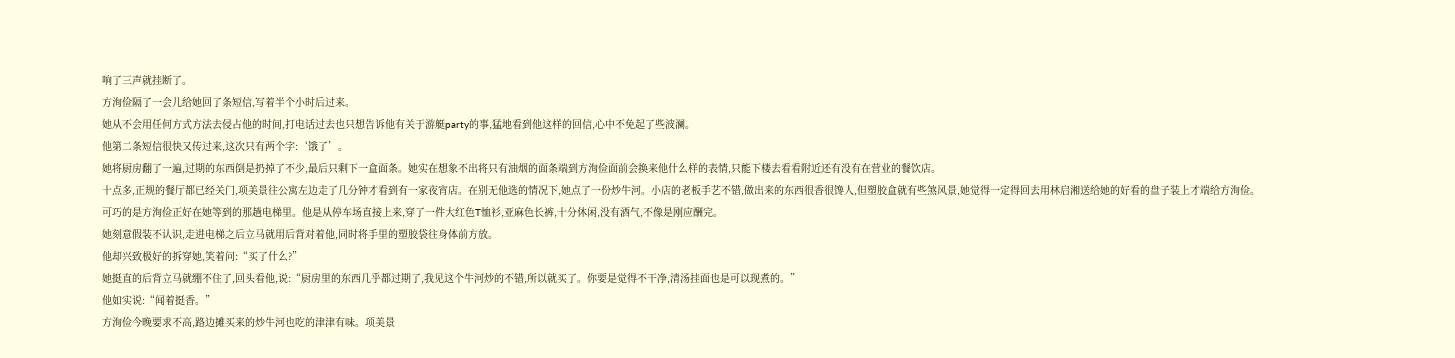响了三声就挂断了。
方洵俭隔了一会儿给她回了条短信,写着半个小时后过来。
她从不会用任何方式方法去侵占他的时间,打电话过去也只想告诉他有关于游艇party的事,猛地看到他这样的回信,心中不免起了些波澜。
他第二条短信很快又传过来,这次只有两个字:‘饿了’。
她将厨房翻了一遍,过期的东西倒是扔掉了不少,最后只剩下一盒面条。她实在想象不出将只有油烟的面条端到方洵俭面前会换来他什么样的表情,只能下楼去看看附近还有没有在营业的餐饮店。
十点多,正规的餐厅都已经关门,项美景往公寓左边走了几分钟才看到有一家夜宵店。在别无他选的情况下,她点了一份炒牛河。小店的老板手艺不错,做出来的东西很香很馋人,但塑胶盒就有些煞风景,她觉得一定得回去用林启湘送给她的好看的盘子装上才端给方洵俭。
可巧的是方洵俭正好在她等到的那趟电梯里。他是从停车场直接上来,穿了一件大红色T恤衫,亚麻色长裤,十分休闲,没有酒气,不像是刚应酬完。
她刻意假装不认识,走进电梯之后立马就用后背对着他,同时将手里的塑胶袋往身体前方放。
他却兴致极好的拆穿她,笑着问:“买了什么?”
她挺直的后背立马就绷不住了,回头看他,说:“厨房里的东西几乎都过期了,我见这个牛河炒的不错,所以就买了。你要是觉得不干净,清汤挂面也是可以现煮的。”
他如实说:“闻着挺香。”
方洵俭今晚要求不高,路边摊买来的炒牛河也吃的津津有味。项美景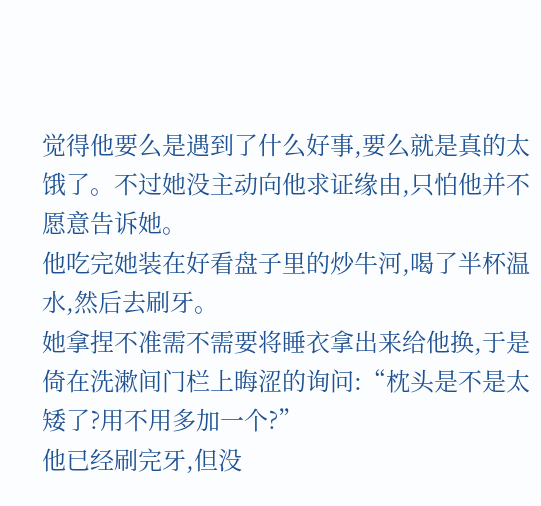觉得他要么是遇到了什么好事,要么就是真的太饿了。不过她没主动向他求证缘由,只怕他并不愿意告诉她。
他吃完她装在好看盘子里的炒牛河,喝了半杯温水,然后去刷牙。
她拿捏不准需不需要将睡衣拿出来给他换,于是倚在洗漱间门栏上晦涩的询问:“枕头是不是太矮了?用不用多加一个?”
他已经刷完牙,但没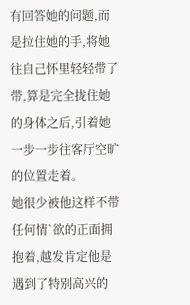有回答她的问题,而是拉住她的手,将她往自己怀里轻轻带了带,算是完全拢住她的身体之后,引着她一步一步往客厅空旷的位置走着。
她很少被他这样不带任何情`欲的正面拥抱着,越发肯定他是遇到了特别高兴的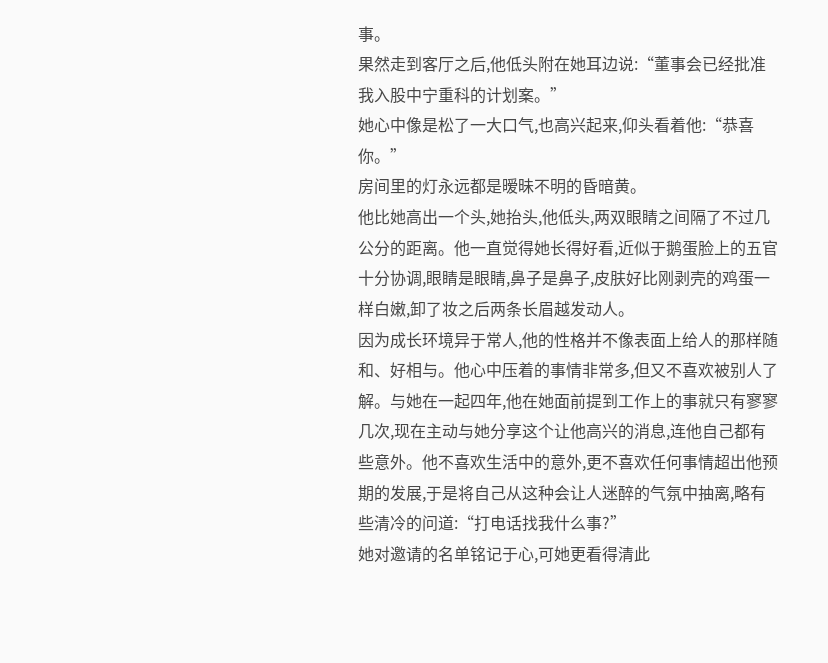事。
果然走到客厅之后,他低头附在她耳边说:“董事会已经批准我入股中宁重科的计划案。”
她心中像是松了一大口气,也高兴起来,仰头看着他:“恭喜你。”
房间里的灯永远都是暧昧不明的昏暗黄。
他比她高出一个头,她抬头,他低头,两双眼睛之间隔了不过几公分的距离。他一直觉得她长得好看,近似于鹅蛋脸上的五官十分协调,眼睛是眼睛,鼻子是鼻子,皮肤好比刚剥壳的鸡蛋一样白嫩,卸了妆之后两条长眉越发动人。
因为成长环境异于常人,他的性格并不像表面上给人的那样随和、好相与。他心中压着的事情非常多,但又不喜欢被别人了解。与她在一起四年,他在她面前提到工作上的事就只有寥寥几次,现在主动与她分享这个让他高兴的消息,连他自己都有些意外。他不喜欢生活中的意外,更不喜欢任何事情超出他预期的发展,于是将自己从这种会让人迷醉的气氛中抽离,略有些清冷的问道:“打电话找我什么事?”
她对邀请的名单铭记于心,可她更看得清此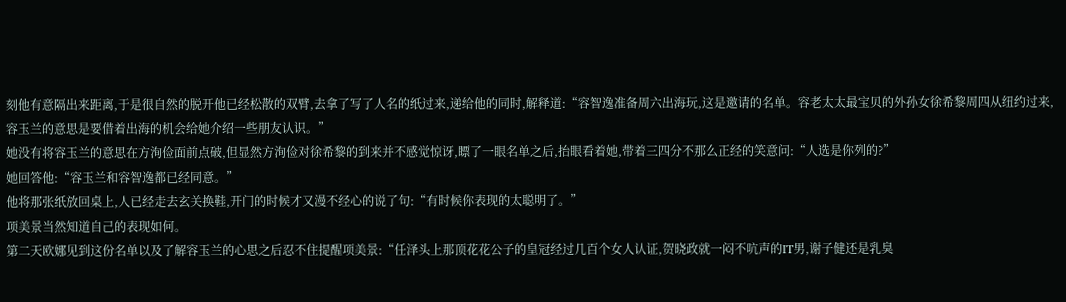刻他有意隔出来距离,于是很自然的脱开他已经松散的双臂,去拿了写了人名的纸过来,递给他的同时,解释道:“容智逸准备周六出海玩,这是邀请的名单。容老太太最宝贝的外孙女徐希黎周四从纽约过来,容玉兰的意思是要借着出海的机会给她介绍一些朋友认识。”
她没有将容玉兰的意思在方洵俭面前点破,但显然方洵俭对徐希黎的到来并不感觉惊讶,瞟了一眼名单之后,抬眼看着她,带着三四分不那么正经的笑意问:“人选是你列的?”
她回答他:“容玉兰和容智逸都已经同意。”
他将那张纸放回桌上,人已经走去玄关换鞋,开门的时候才又漫不经心的说了句:“有时候你表现的太聪明了。”
项美景当然知道自己的表现如何。
第二天欧娜见到这份名单以及了解容玉兰的心思之后忍不住提醒项美景:“任泽头上那顶花花公子的皇冠经过几百个女人认证,贺晓政就一闷不吭声的IT男,谢子健还是乳臭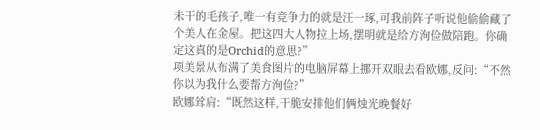未干的毛孩子,唯一有竞争力的就是汪一琢,可我前阵子听说他偷偷藏了个美人在金屋。把这四大人物拉上场,摆明就是给方洵俭做陪跑。你确定这真的是Orchid的意思?”
项美景从布满了美食图片的电脑屏幕上挪开双眼去看欧娜,反问:“不然你以为我什么要帮方洵俭?”
欧娜耸肩:“既然这样,干脆安排他们俩烛光晚餐好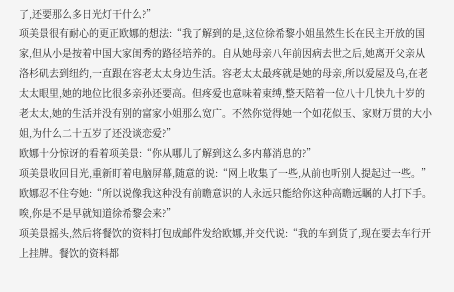了,还要那么多日光灯干什么?”
项美景很有耐心的更正欧娜的想法:“我了解到的是,这位徐希黎小姐虽然生长在民主开放的国家,但从小是按着中国大家闺秀的路径培养的。自从她母亲八年前因病去世之后,她离开父亲从洛杉矶去到纽约,一直跟在容老太太身边生活。容老太太最疼就是她的母亲,所以爱屋及乌,在老太太眼里,她的地位比很多亲孙还要高。但疼爱也意味着束缚,整天陪着一位八十几快九十岁的老太太,她的生活并没有别的富家小姐那么宽广。不然你觉得她一个如花似玉、家财万贯的大小姐,为什么二十五岁了还没谈恋爱?”
欧娜十分惊讶的看着项美景:“你从哪儿了解到这么多内幕消息的?”
项美景收回目光,重新盯着电脑屏幕,随意的说:“网上收集了一些,从前也听别人提起过一些。”
欧娜忍不住夸她:“所以说像我这种没有前瞻意识的人永远只能给你这种高瞻远瞩的人打下手。唉,你是不是早就知道徐希黎会来?”
项美景摇头,然后将餐饮的资料打包成邮件发给欧娜,并交代说:“我的车到货了,现在要去车行开上挂牌。餐饮的资料都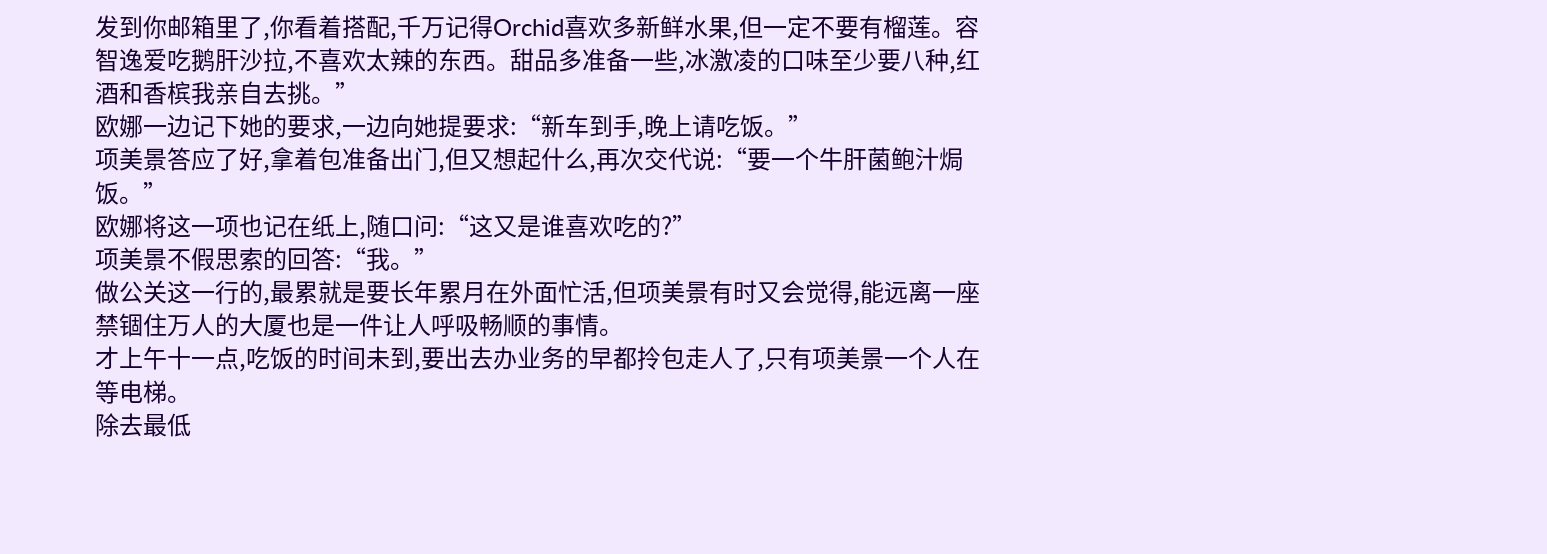发到你邮箱里了,你看着搭配,千万记得Orchid喜欢多新鲜水果,但一定不要有榴莲。容智逸爱吃鹅肝沙拉,不喜欢太辣的东西。甜品多准备一些,冰激凌的口味至少要八种,红酒和香槟我亲自去挑。”
欧娜一边记下她的要求,一边向她提要求:“新车到手,晚上请吃饭。”
项美景答应了好,拿着包准备出门,但又想起什么,再次交代说:“要一个牛肝菌鲍汁焗饭。”
欧娜将这一项也记在纸上,随口问:“这又是谁喜欢吃的?”
项美景不假思索的回答:“我。”
做公关这一行的,最累就是要长年累月在外面忙活,但项美景有时又会觉得,能远离一座禁锢住万人的大厦也是一件让人呼吸畅顺的事情。
才上午十一点,吃饭的时间未到,要出去办业务的早都拎包走人了,只有项美景一个人在等电梯。
除去最低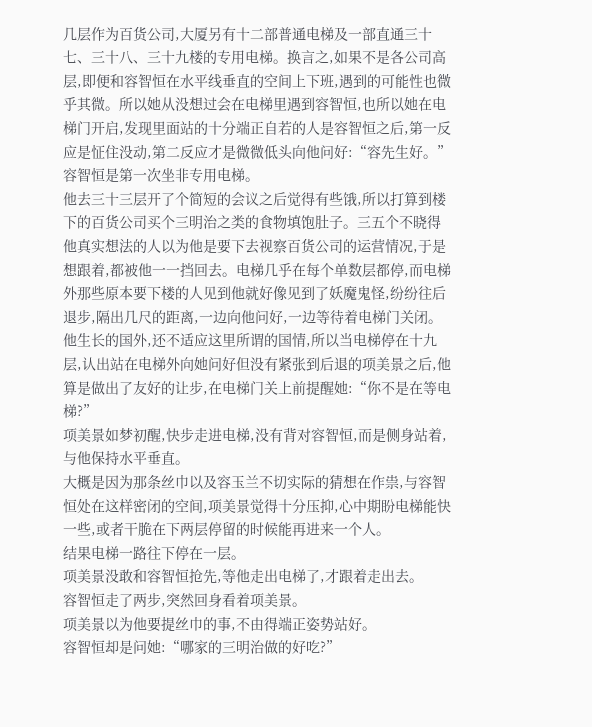几层作为百货公司,大厦另有十二部普通电梯及一部直通三十七、三十八、三十九楼的专用电梯。换言之,如果不是各公司高层,即便和容智恒在水平线垂直的空间上下班,遇到的可能性也微乎其微。所以她从没想过会在电梯里遇到容智恒,也所以她在电梯门开启,发现里面站的十分端正自若的人是容智恒之后,第一反应是怔住没动,第二反应才是微微低头向他问好:“容先生好。”
容智恒是第一次坐非专用电梯。
他去三十三层开了个简短的会议之后觉得有些饿,所以打算到楼下的百货公司买个三明治之类的食物填饱肚子。三五个不晓得他真实想法的人以为他是要下去视察百货公司的运营情况,于是想跟着,都被他一一挡回去。电梯几乎在每个单数层都停,而电梯外那些原本要下楼的人见到他就好像见到了妖魔鬼怪,纷纷往后退步,隔出几尺的距离,一边向他问好,一边等待着电梯门关闭。
他生长的国外,还不适应这里所谓的国情,所以当电梯停在十九层,认出站在电梯外向她问好但没有紧张到后退的项美景之后,他算是做出了友好的让步,在电梯门关上前提醒她:“你不是在等电梯?”
项美景如梦初醒,快步走进电梯,没有背对容智恒,而是侧身站着,与他保持水平垂直。
大概是因为那条丝巾以及容玉兰不切实际的猜想在作祟,与容智恒处在这样密闭的空间,项美景觉得十分压抑,心中期盼电梯能快一些,或者干脆在下两层停留的时候能再进来一个人。
结果电梯一路往下停在一层。
项美景没敢和容智恒抢先,等他走出电梯了,才跟着走出去。
容智恒走了两步,突然回身看着项美景。
项美景以为他要提丝巾的事,不由得端正姿势站好。
容智恒却是问她:“哪家的三明治做的好吃?”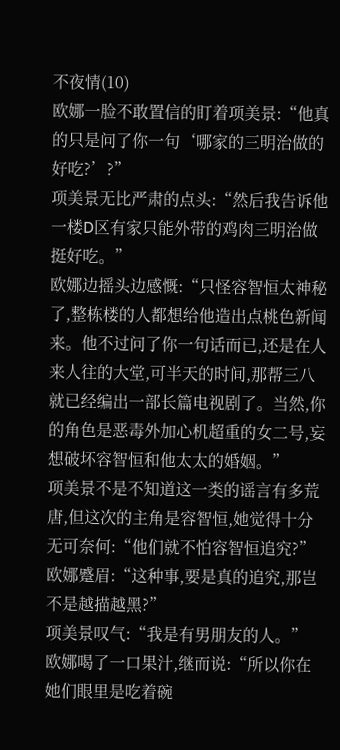不夜情(10)
欧娜一脸不敢置信的盯着项美景:“他真的只是问了你一句‘哪家的三明治做的好吃?’?”
项美景无比严肃的点头:“然后我告诉他一楼D区有家只能外带的鸡肉三明治做挺好吃。”
欧娜边摇头边感慨:“只怪容智恒太神秘了,整栋楼的人都想给他造出点桃色新闻来。他不过问了你一句话而已,还是在人来人往的大堂,可半天的时间,那帮三八就已经编出一部长篇电视剧了。当然,你的角色是恶毒外加心机超重的女二号,妄想破坏容智恒和他太太的婚姻。”
项美景不是不知道这一类的谣言有多荒唐,但这次的主角是容智恒,她觉得十分无可奈何:“他们就不怕容智恒追究?”
欧娜蹙眉:“这种事,要是真的追究,那岂不是越描越黑?”
项美景叹气:“我是有男朋友的人。”
欧娜喝了一口果汁,继而说:“所以你在她们眼里是吃着碗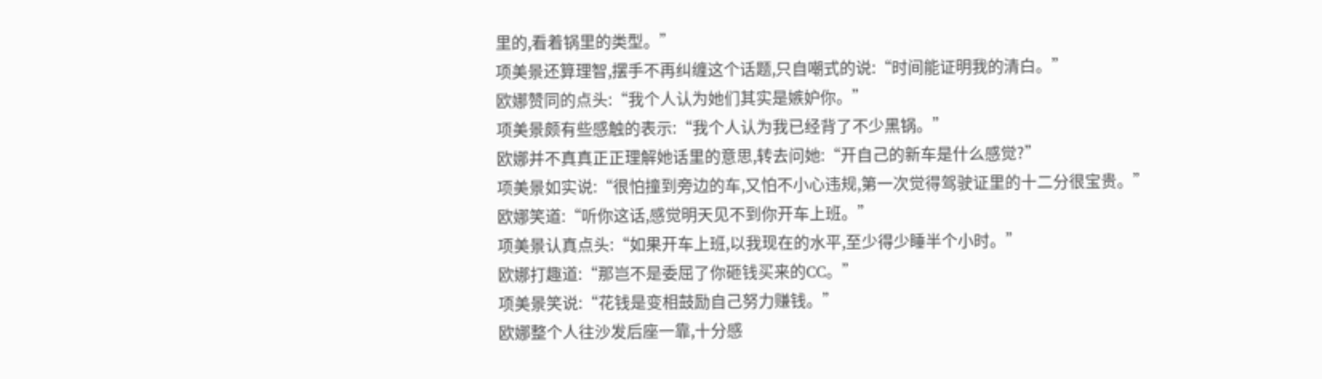里的,看着锅里的类型。”
项美景还算理智,摆手不再纠缠这个话题,只自嘲式的说:“时间能证明我的清白。”
欧娜赞同的点头:“我个人认为她们其实是嫉妒你。”
项美景颇有些感触的表示:“我个人认为我已经背了不少黑锅。”
欧娜并不真真正正理解她话里的意思,转去问她:“开自己的新车是什么感觉?”
项美景如实说:“很怕撞到旁边的车,又怕不小心违规,第一次觉得驾驶证里的十二分很宝贵。”
欧娜笑道:“听你这话,感觉明天见不到你开车上班。”
项美景认真点头:“如果开车上班,以我现在的水平,至少得少睡半个小时。”
欧娜打趣道:“那岂不是委屈了你砸钱买来的CC。”
项美景笑说:“花钱是变相鼓励自己努力赚钱。”
欧娜整个人往沙发后座一靠,十分感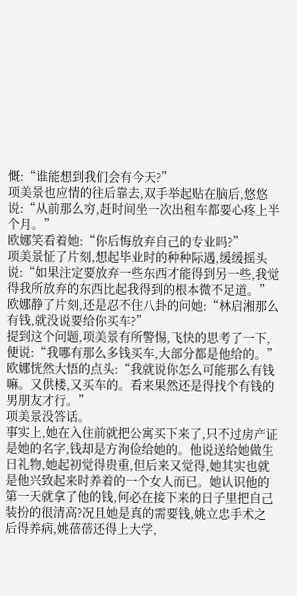慨:“谁能想到我们会有今天?”
项美景也应情的往后靠去,双手举起贴在脑后,悠悠说:“从前那么穷,赶时间坐一次出租车都要心疼上半个月。”
欧娜笑看着她:“你后悔放弃自己的专业吗?”
项美景怔了片刻,想起毕业时的种种际遇,缓缓摇头说:“如果注定要放弃一些东西才能得到另一些,我觉得我所放弃的东西比起我得到的根本微不足道。”
欧娜静了片刻,还是忍不住八卦的问她:“林启湘那么有钱,就没说要给你买车?”
提到这个问题,项美景有所警惕,飞快的思考了一下,便说:“我哪有那么多钱买车,大部分都是他给的。”
欧娜恍然大悟的点头:“我就说你怎么可能那么有钱嘛。又供楼,又买车的。看来果然还是得找个有钱的男朋友才行。”
项美景没答话。
事实上,她在入住前就把公寓买下来了,只不过房产证是她的名字,钱却是方洵俭给她的。他说送给她做生日礼物,她起初觉得贵重,但后来又觉得,她其实也就是他兴致起来时养着的一个女人而已。她认识他的第一天就拿了他的钱,何必在接下来的日子里把自己装扮的很清高?况且她是真的需要钱,姚立忠手术之后得养病,姚蓓蓓还得上大学,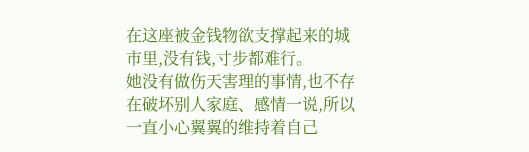在这座被金钱物欲支撑起来的城市里,没有钱,寸步都难行。
她没有做伤天害理的事情,也不存在破坏别人家庭、感情一说,所以一直小心翼翼的维持着自己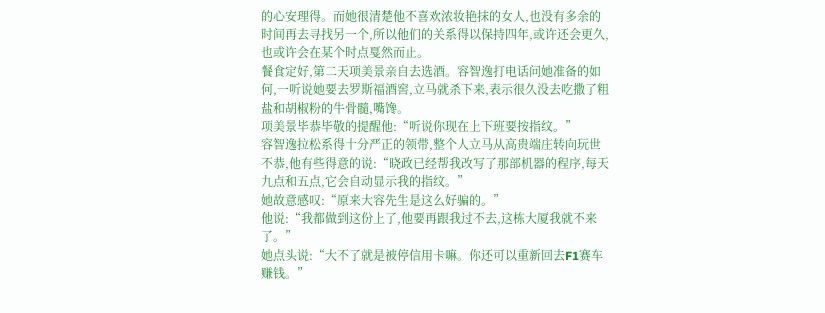的心安理得。而她很清楚他不喜欢浓妆艳抹的女人,也没有多余的时间再去寻找另一个,所以他们的关系得以保持四年,或许还会更久,也或许会在某个时点戛然而止。
餐食定好,第二天项美景亲自去选酒。容智逸打电话问她准备的如何,一听说她要去罗斯福酒窖,立马就杀下来,表示很久没去吃撒了粗盐和胡椒粉的牛骨髓,嘴馋。
项美景毕恭毕敬的提醒他:“听说你现在上下班要按指纹。”
容智逸拉松系得十分严正的领带,整个人立马从高贵端庄转向玩世不恭,他有些得意的说:“晓政已经帮我改写了那部机器的程序,每天九点和五点,它会自动显示我的指纹。”
她故意感叹:“原来大容先生是这么好骗的。”
他说:“我都做到这份上了,他要再跟我过不去,这栋大厦我就不来了。”
她点头说:“大不了就是被停信用卡嘛。你还可以重新回去F1赛车赚钱。”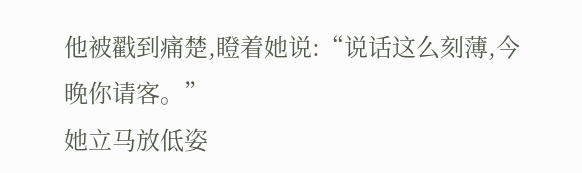他被戳到痛楚,瞪着她说:“说话这么刻薄,今晚你请客。”
她立马放低姿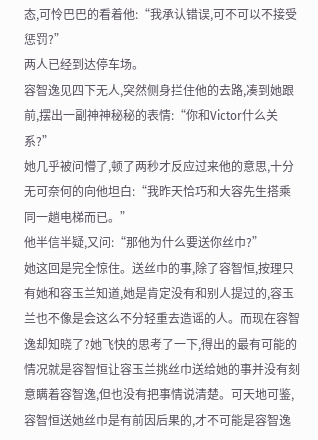态,可怜巴巴的看着他:“我承认错误,可不可以不接受惩罚?”
两人已经到达停车场。
容智逸见四下无人,突然侧身拦住他的去路,凑到她跟前,摆出一副神神秘秘的表情:“你和Victor什么关系?”
她几乎被问懵了,顿了两秒才反应过来他的意思,十分无可奈何的向他坦白:“我昨天恰巧和大容先生搭乘同一趟电梯而已。”
他半信半疑,又问:“那他为什么要送你丝巾?”
她这回是完全惊住。送丝巾的事,除了容智恒,按理只有她和容玉兰知道,她是肯定没有和别人提过的,容玉兰也不像是会这么不分轻重去造谣的人。而现在容智逸却知晓了?她飞快的思考了一下,得出的最有可能的情况就是容智恒让容玉兰挑丝巾送给她的事并没有刻意瞒着容智逸,但也没有把事情说清楚。可天地可鉴,容智恒送她丝巾是有前因后果的,才不可能是容智逸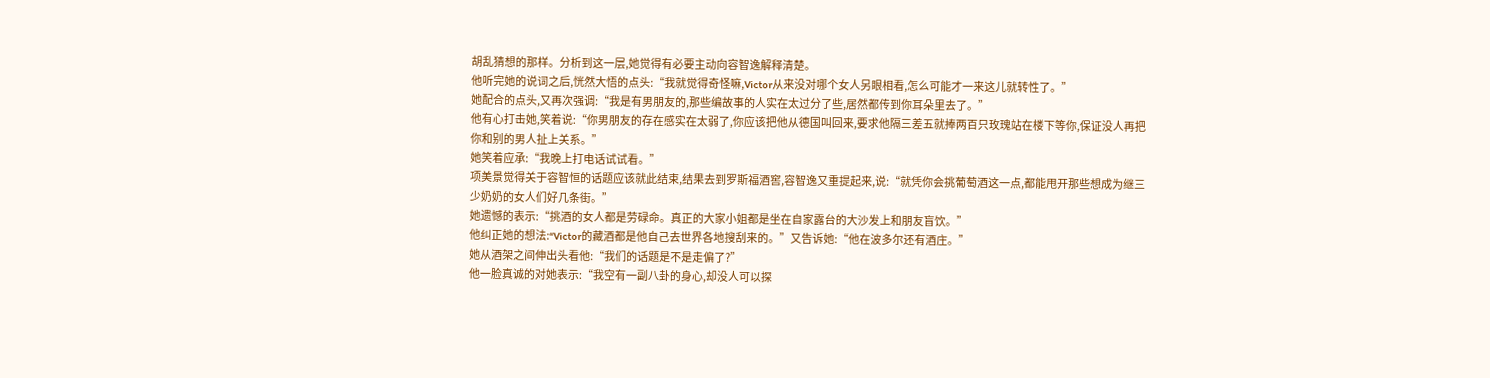胡乱猜想的那样。分析到这一层,她觉得有必要主动向容智逸解释清楚。
他听完她的说词之后,恍然大悟的点头:“我就觉得奇怪嘛,Victor从来没对哪个女人另眼相看,怎么可能才一来这儿就转性了。”
她配合的点头,又再次强调:“我是有男朋友的,那些编故事的人实在太过分了些,居然都传到你耳朵里去了。”
他有心打击她,笑着说:“你男朋友的存在感实在太弱了,你应该把他从德国叫回来,要求他隔三差五就捧两百只玫瑰站在楼下等你,保证没人再把你和别的男人扯上关系。”
她笑着应承:“我晚上打电话试试看。”
项美景觉得关于容智恒的话题应该就此结束,结果去到罗斯福酒窖,容智逸又重提起来,说:“就凭你会挑葡萄酒这一点,都能甩开那些想成为继三少奶奶的女人们好几条街。”
她遗憾的表示:“挑酒的女人都是劳碌命。真正的大家小姐都是坐在自家露台的大沙发上和朋友盲饮。”
他纠正她的想法:“Victor的藏酒都是他自己去世界各地搜刮来的。”又告诉她:“他在波多尔还有酒庄。”
她从酒架之间伸出头看他:“我们的话题是不是走偏了?”
他一脸真诚的对她表示:“我空有一副八卦的身心,却没人可以探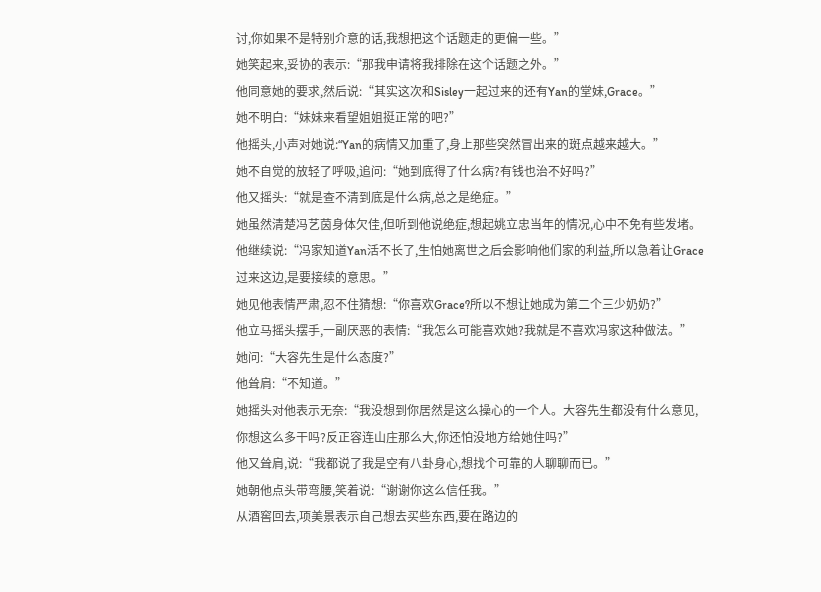讨,你如果不是特别介意的话,我想把这个话题走的更偏一些。”
她笑起来,妥协的表示:“那我申请将我排除在这个话题之外。”
他同意她的要求,然后说:“其实这次和Sisley一起过来的还有Yan的堂妹,Grace。”
她不明白:“妹妹来看望姐姐挺正常的吧?”
他摇头,小声对她说:“Yan的病情又加重了,身上那些突然冒出来的斑点越来越大。”
她不自觉的放轻了呼吸,追问:“她到底得了什么病?有钱也治不好吗?”
他又摇头:“就是查不清到底是什么病,总之是绝症。”
她虽然清楚冯艺茵身体欠佳,但听到他说绝症,想起姚立忠当年的情况,心中不免有些发堵。
他继续说:“冯家知道Yan活不长了,生怕她离世之后会影响他们家的利益,所以急着让Grace过来这边,是要接续的意思。”
她见他表情严肃,忍不住猜想:“你喜欢Grace?所以不想让她成为第二个三少奶奶?”
他立马摇头摆手,一副厌恶的表情:“我怎么可能喜欢她?我就是不喜欢冯家这种做法。”
她问:“大容先生是什么态度?”
他耸肩:“不知道。”
她摇头对他表示无奈:“我没想到你居然是这么操心的一个人。大容先生都没有什么意见,你想这么多干吗?反正容连山庄那么大,你还怕没地方给她住吗?”
他又耸肩,说:“我都说了我是空有八卦身心,想找个可靠的人聊聊而已。”
她朝他点头带弯腰,笑着说:“谢谢你这么信任我。”
从酒窖回去,项美景表示自己想去买些东西,要在路边的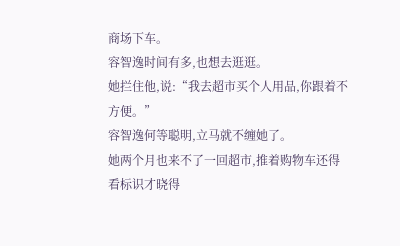商场下车。
容智逸时间有多,也想去逛逛。
她拦住他,说:“我去超市买个人用品,你跟着不方便。”
容智逸何等聪明,立马就不缠她了。
她两个月也来不了一回超市,推着购物车还得看标识才晓得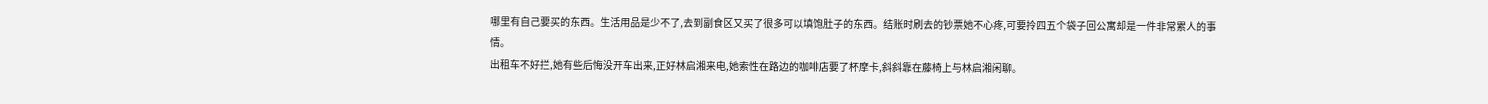哪里有自己要买的东西。生活用品是少不了,去到副食区又买了很多可以填饱肚子的东西。结账时刷去的钞票她不心疼,可要拎四五个袋子回公寓却是一件非常累人的事情。
出租车不好拦,她有些后悔没开车出来,正好林启湘来电,她索性在路边的咖啡店要了杯摩卡,斜斜靠在藤椅上与林启湘闲聊。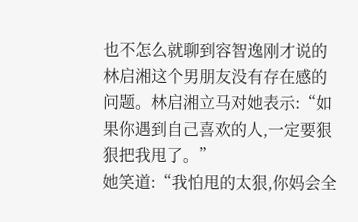也不怎么就聊到容智逸刚才说的林启湘这个男朋友没有存在感的问题。林启湘立马对她表示:“如果你遇到自己喜欢的人,一定要狠狠把我甩了。”
她笑道:“我怕甩的太狠,你妈会全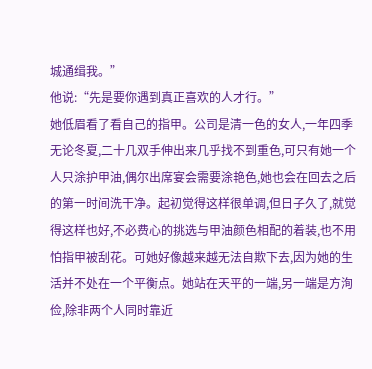城通缉我。”
他说:“先是要你遇到真正喜欢的人才行。”
她低眉看了看自己的指甲。公司是清一色的女人,一年四季无论冬夏,二十几双手伸出来几乎找不到重色,可只有她一个人只涂护甲油,偶尔出席宴会需要涂艳色,她也会在回去之后的第一时间洗干净。起初觉得这样很单调,但日子久了,就觉得这样也好,不必费心的挑选与甲油颜色相配的着装,也不用怕指甲被刮花。可她好像越来越无法自欺下去,因为她的生活并不处在一个平衡点。她站在天平的一端,另一端是方洵俭,除非两个人同时靠近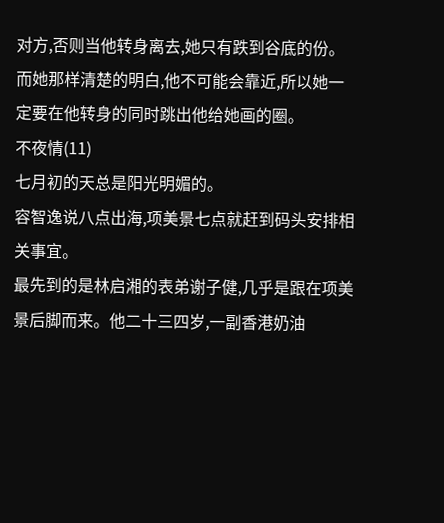对方,否则当他转身离去,她只有跌到谷底的份。而她那样清楚的明白,他不可能会靠近,所以她一定要在他转身的同时跳出他给她画的圈。
不夜情(11)
七月初的天总是阳光明媚的。
容智逸说八点出海,项美景七点就赶到码头安排相关事宜。
最先到的是林启湘的表弟谢子健,几乎是跟在项美景后脚而来。他二十三四岁,一副香港奶油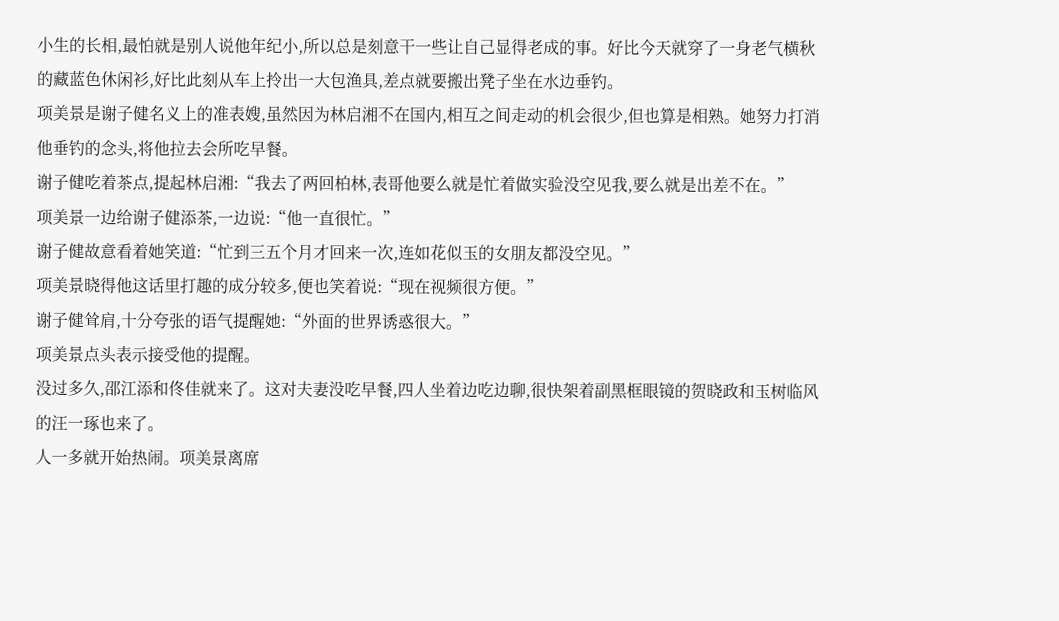小生的长相,最怕就是别人说他年纪小,所以总是刻意干一些让自己显得老成的事。好比今天就穿了一身老气横秋的藏蓝色休闲衫,好比此刻从车上拎出一大包渔具,差点就要搬出凳子坐在水边垂钓。
项美景是谢子健名义上的准表嫂,虽然因为林启湘不在国内,相互之间走动的机会很少,但也算是相熟。她努力打消他垂钓的念头,将他拉去会所吃早餐。
谢子健吃着茶点,提起林启湘:“我去了两回柏林,表哥他要么就是忙着做实验没空见我,要么就是出差不在。”
项美景一边给谢子健添茶,一边说:“他一直很忙。”
谢子健故意看着她笑道:“忙到三五个月才回来一次,连如花似玉的女朋友都没空见。”
项美景晓得他这话里打趣的成分较多,便也笑着说:“现在视频很方便。”
谢子健耸肩,十分夸张的语气提醒她:“外面的世界诱惑很大。”
项美景点头表示接受他的提醒。
没过多久,邵江添和佟佳就来了。这对夫妻没吃早餐,四人坐着边吃边聊,很快架着副黑框眼镜的贺晓政和玉树临风的汪一琢也来了。
人一多就开始热闹。项美景离席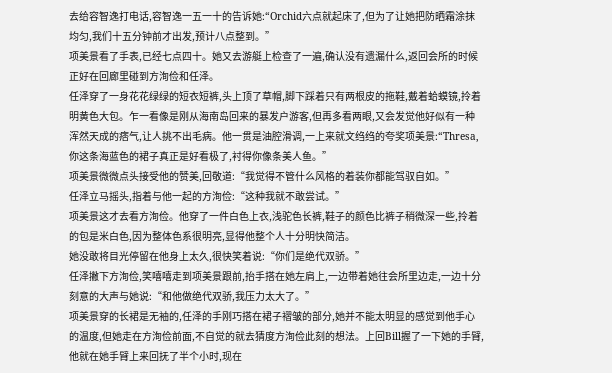去给容智逸打电话,容智逸一五一十的告诉她:“Orchid六点就起床了,但为了让她把防晒霜涂抹均匀,我们十五分钟前才出发,预计八点整到。”
项美景看了手表,已经七点四十。她又去游艇上检查了一遍,确认没有遗漏什么,返回会所的时候正好在回廊里碰到方洵俭和任泽。
任泽穿了一身花花绿绿的短衣短裤,头上顶了草帽,脚下踩着只有两根皮的拖鞋,戴着蛤蟆镜,拎着明黄色大包。乍一看像是刚从海南岛回来的暴发户游客,但再多看两眼,又会发觉他好似有一种浑然天成的痞气,让人挑不出毛病。他一贯是油腔滑调,一上来就文绉绉的夸奖项美景:“Thresa,你这条海蓝色的裙子真正是好看极了,衬得你像条美人鱼。”
项美景微微点头接受他的赞美,回敬道:“我觉得不管什么风格的着装你都能驾驭自如。”
任泽立马摇头,指着与他一起的方洵俭:“这种我就不敢尝试。”
项美景这才去看方洵俭。他穿了一件白色上衣,浅驼色长裤,鞋子的颜色比裤子稍微深一些,拎着的包是米白色,因为整体色系很明亮,显得他整个人十分明快简洁。
她没敢将目光停留在他身上太久,很快笑着说:“你们是绝代双骄。”
任泽撇下方洵俭,笑嘻嘻走到项美景跟前,抬手搭在她左肩上,一边带着她往会所里边走,一边十分刻意的大声与她说:“和他做绝代双骄,我压力太大了。”
项美景穿的长裙是无袖的,任泽的手刚巧搭在裙子褶皱的部分,她并不能太明显的感觉到他手心的温度,但她走在方洵俭前面,不自觉的就去猜度方洵俭此刻的想法。上回Bill握了一下她的手臂,他就在她手臂上来回抚了半个小时,现在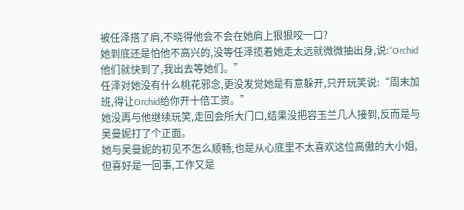被任泽搭了肩,不晓得他会不会在她肩上狠狠咬一口?
她到底还是怕他不高兴的,没等任泽揽着她走太远就微微抽出身,说:“Orchid他们就快到了,我出去等她们。”
任泽对她没有什么桃花邪念,更没发觉她是有意躲开,只开玩笑说:“周末加班,得让Orchid给你开十倍工资。”
她没再与他继续玩笑,走回会所大门口,结果没把容玉兰几人接到,反而是与吴曼妮打了个正面。
她与吴曼妮的初见不怎么顺畅,也是从心底里不太喜欢这位高傲的大小姐,但喜好是一回事,工作又是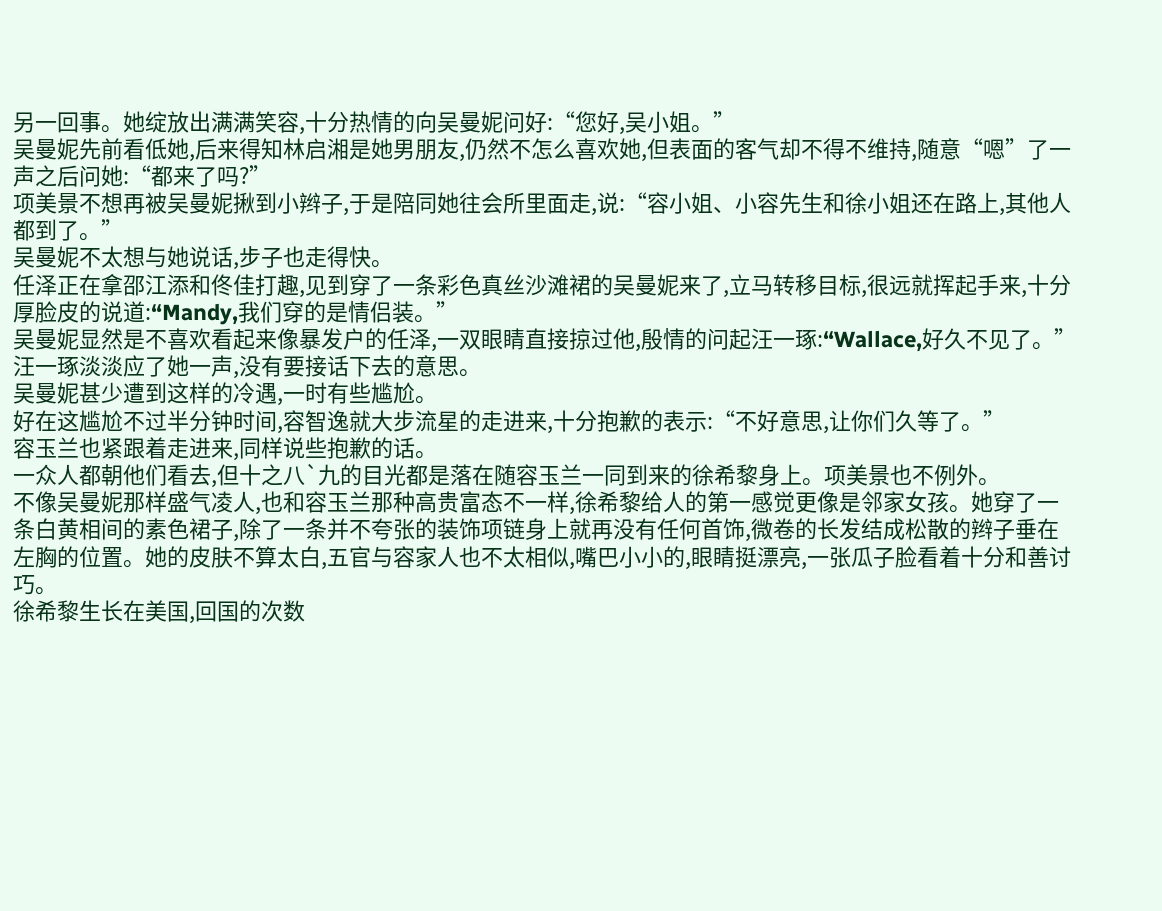另一回事。她绽放出满满笑容,十分热情的向吴曼妮问好:“您好,吴小姐。”
吴曼妮先前看低她,后来得知林启湘是她男朋友,仍然不怎么喜欢她,但表面的客气却不得不维持,随意“嗯”了一声之后问她:“都来了吗?”
项美景不想再被吴曼妮揪到小辫子,于是陪同她往会所里面走,说:“容小姐、小容先生和徐小姐还在路上,其他人都到了。”
吴曼妮不太想与她说话,步子也走得快。
任泽正在拿邵江添和佟佳打趣,见到穿了一条彩色真丝沙滩裙的吴曼妮来了,立马转移目标,很远就挥起手来,十分厚脸皮的说道:“Mandy,我们穿的是情侣装。”
吴曼妮显然是不喜欢看起来像暴发户的任泽,一双眼睛直接掠过他,殷情的问起汪一琢:“Wallace,好久不见了。”
汪一琢淡淡应了她一声,没有要接话下去的意思。
吴曼妮甚少遭到这样的冷遇,一时有些尴尬。
好在这尴尬不过半分钟时间,容智逸就大步流星的走进来,十分抱歉的表示:“不好意思,让你们久等了。”
容玉兰也紧跟着走进来,同样说些抱歉的话。
一众人都朝他们看去,但十之八`九的目光都是落在随容玉兰一同到来的徐希黎身上。项美景也不例外。
不像吴曼妮那样盛气凌人,也和容玉兰那种高贵富态不一样,徐希黎给人的第一感觉更像是邻家女孩。她穿了一条白黄相间的素色裙子,除了一条并不夸张的装饰项链身上就再没有任何首饰,微卷的长发结成松散的辫子垂在左胸的位置。她的皮肤不算太白,五官与容家人也不太相似,嘴巴小小的,眼睛挺漂亮,一张瓜子脸看着十分和善讨巧。
徐希黎生长在美国,回国的次数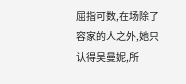屈指可数,在场除了容家的人之外,她只认得吴曼妮,所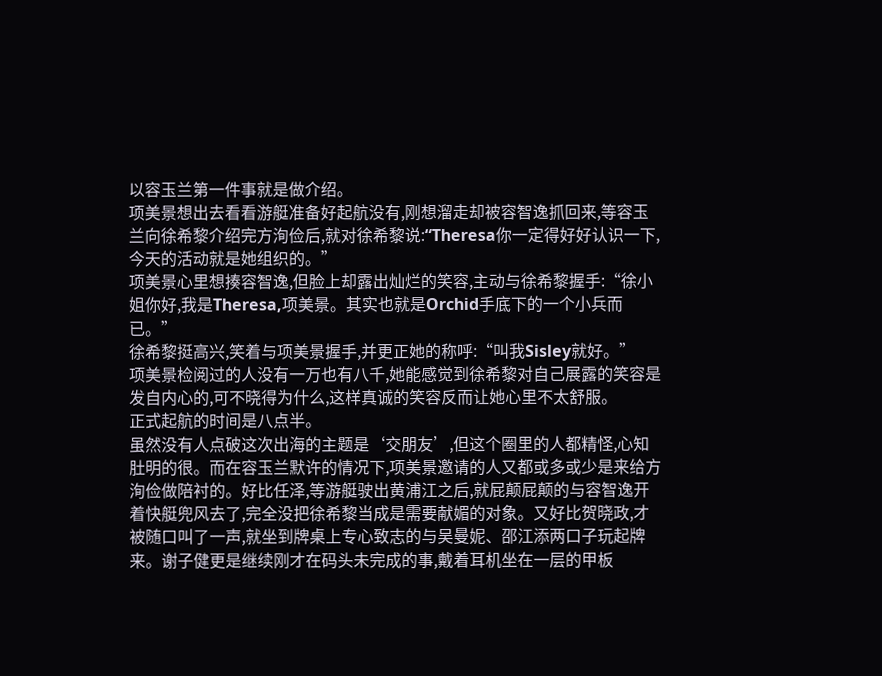以容玉兰第一件事就是做介绍。
项美景想出去看看游艇准备好起航没有,刚想溜走却被容智逸抓回来,等容玉兰向徐希黎介绍完方洵俭后,就对徐希黎说:“Theresa你一定得好好认识一下,今天的活动就是她组织的。”
项美景心里想揍容智逸,但脸上却露出灿烂的笑容,主动与徐希黎握手:“徐小姐你好,我是Theresa,项美景。其实也就是Orchid手底下的一个小兵而已。”
徐希黎挺高兴,笑着与项美景握手,并更正她的称呼:“叫我Sisley就好。”
项美景检阅过的人没有一万也有八千,她能感觉到徐希黎对自己展露的笑容是发自内心的,可不晓得为什么,这样真诚的笑容反而让她心里不太舒服。
正式起航的时间是八点半。
虽然没有人点破这次出海的主题是‘交朋友’,但这个圈里的人都精怪,心知肚明的很。而在容玉兰默许的情况下,项美景邀请的人又都或多或少是来给方洵俭做陪衬的。好比任泽,等游艇驶出黄浦江之后,就屁颠屁颠的与容智逸开着快艇兜风去了,完全没把徐希黎当成是需要献媚的对象。又好比贺晓政,才被随口叫了一声,就坐到牌桌上专心致志的与吴曼妮、邵江添两口子玩起牌来。谢子健更是继续刚才在码头未完成的事,戴着耳机坐在一层的甲板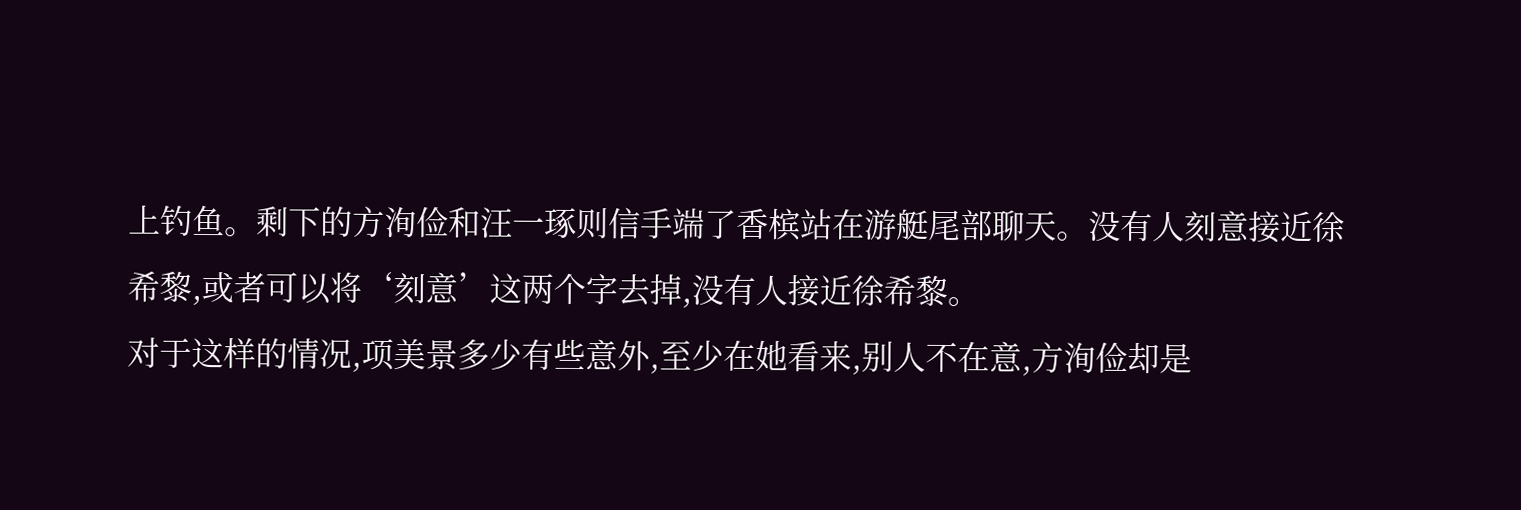上钓鱼。剩下的方洵俭和汪一琢则信手端了香槟站在游艇尾部聊天。没有人刻意接近徐希黎,或者可以将‘刻意’这两个字去掉,没有人接近徐希黎。
对于这样的情况,项美景多少有些意外,至少在她看来,别人不在意,方洵俭却是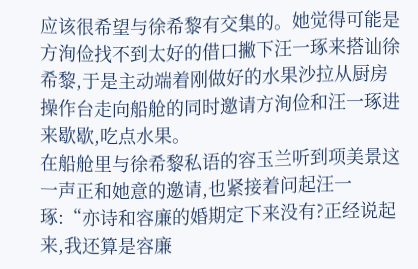应该很希望与徐希黎有交集的。她觉得可能是方洵俭找不到太好的借口撇下汪一琢来搭讪徐希黎,于是主动端着刚做好的水果沙拉从厨房操作台走向船舱的同时邀请方洵俭和汪一琢进来歇歇,吃点水果。
在船舱里与徐希黎私语的容玉兰听到项美景这一声正和她意的邀请,也紧接着问起汪一琢:“亦诗和容廉的婚期定下来没有?正经说起来,我还算是容廉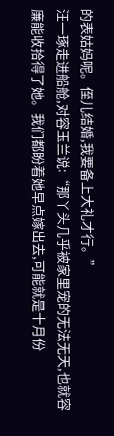的表姑妈呢。侄儿结婚,我要备上大礼才行。”
汪一琢走进船舱,对容玉兰说:“那丫头几乎被家里宠的无法无天,也就容廉能收拾得了她。我们都盼着她早点嫁出去,可能就是十月份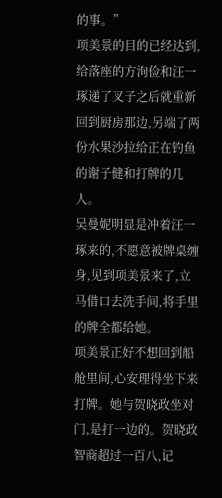的事。”
项美景的目的已经达到,给落座的方洵俭和汪一琢递了叉子之后就重新回到厨房那边,另端了两份水果沙拉给正在钓鱼的谢子健和打牌的几人。
吴曼妮明显是冲着汪一琢来的,不愿意被牌桌缠身,见到项美景来了,立马借口去洗手间,将手里的牌全都给她。
项美景正好不想回到船舱里间,心安理得坐下来打牌。她与贺晓政坐对门,是打一边的。贺晓政智商超过一百八,记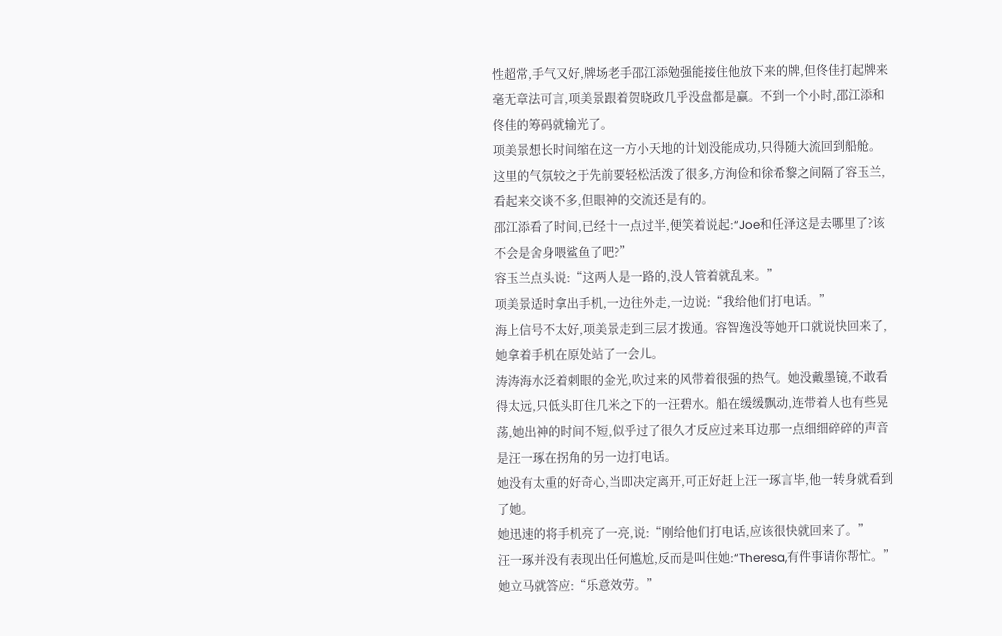性超常,手气又好,牌场老手邵江添勉强能接住他放下来的牌,但佟佳打起牌来毫无章法可言,项美景跟着贺晓政几乎没盘都是赢。不到一个小时,邵江添和佟佳的筹码就输光了。
项美景想长时间缩在这一方小天地的计划没能成功,只得随大流回到船舱。
这里的气氛较之于先前要轻松活泼了很多,方洵俭和徐希黎之间隔了容玉兰,看起来交谈不多,但眼神的交流还是有的。
邵江添看了时间,已经十一点过半,便笑着说起:“Joe和任泽这是去哪里了?该不会是舍身喂鲨鱼了吧?”
容玉兰点头说:“这两人是一路的,没人管着就乱来。”
项美景适时拿出手机,一边往外走,一边说:“我给他们打电话。”
海上信号不太好,项美景走到三层才拨通。容智逸没等她开口就说快回来了,她拿着手机在原处站了一会儿。
涛涛海水泛着刺眼的金光,吹过来的风带着很强的热气。她没戴墨镜,不敢看得太远,只低头盯住几米之下的一汪碧水。船在缓缓飘动,连带着人也有些晃荡,她出神的时间不短,似乎过了很久才反应过来耳边那一点细细碎碎的声音是汪一琢在拐角的另一边打电话。
她没有太重的好奇心,当即决定离开,可正好赶上汪一琢言毕,他一转身就看到了她。
她迅速的将手机亮了一亮,说:“刚给他们打电话,应该很快就回来了。”
汪一琢并没有表现出任何尴尬,反而是叫住她:“Theresa,有件事请你帮忙。”
她立马就答应:“乐意效劳。”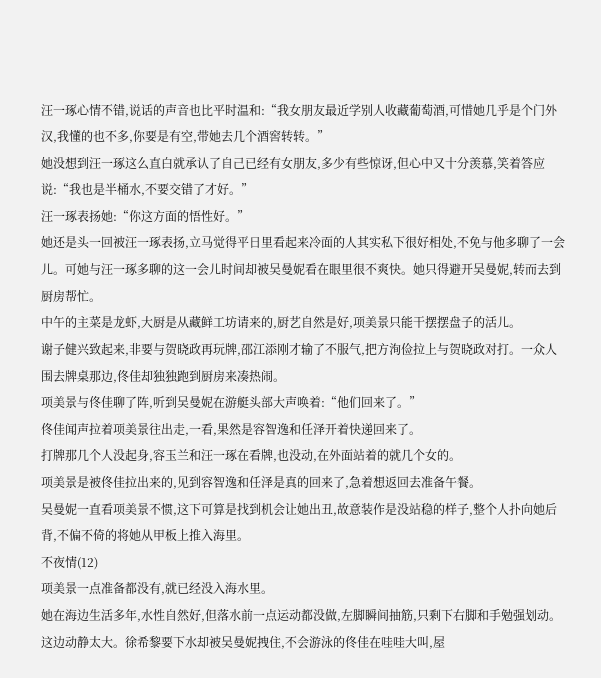汪一琢心情不错,说话的声音也比平时温和:“我女朋友最近学别人收藏葡萄酒,可惜她几乎是个门外汉,我懂的也不多,你要是有空,带她去几个酒窖转转。”
她没想到汪一琢这么直白就承认了自己已经有女朋友,多少有些惊讶,但心中又十分羡慕,笑着答应说:“我也是半桶水,不要交错了才好。”
汪一琢表扬她:“你这方面的悟性好。”
她还是头一回被汪一琢表扬,立马觉得平日里看起来冷面的人其实私下很好相处,不免与他多聊了一会儿。可她与汪一琢多聊的这一会儿时间却被吴曼妮看在眼里很不爽快。她只得避开吴曼妮,转而去到厨房帮忙。
中午的主菜是龙虾,大厨是从藏鲜工坊请来的,厨艺自然是好,项美景只能干摆摆盘子的活儿。
谢子健兴致起来,非要与贺晓政再玩牌,邵江添刚才输了不服气,把方洵俭拉上与贺晓政对打。一众人围去牌桌那边,佟佳却独独跑到厨房来凑热闹。
项美景与佟佳聊了阵,听到吴曼妮在游艇头部大声唤着:“他们回来了。”
佟佳闻声拉着项美景往出走,一看,果然是容智逸和任泽开着快递回来了。
打牌那几个人没起身,容玉兰和汪一琢在看牌,也没动,在外面站着的就几个女的。
项美景是被佟佳拉出来的,见到容智逸和任泽是真的回来了,急着想返回去准备午餐。
吴曼妮一直看项美景不惯,这下可算是找到机会让她出丑,故意装作是没站稳的样子,整个人扑向她后背,不偏不倚的将她从甲板上推入海里。
不夜情(12)
项美景一点准备都没有,就已经没入海水里。
她在海边生活多年,水性自然好,但落水前一点运动都没做,左脚瞬间抽筋,只剩下右脚和手勉强划动。
这边动静太大。徐希黎要下水却被吴曼妮拽住,不会游泳的佟佳在哇哇大叫,屋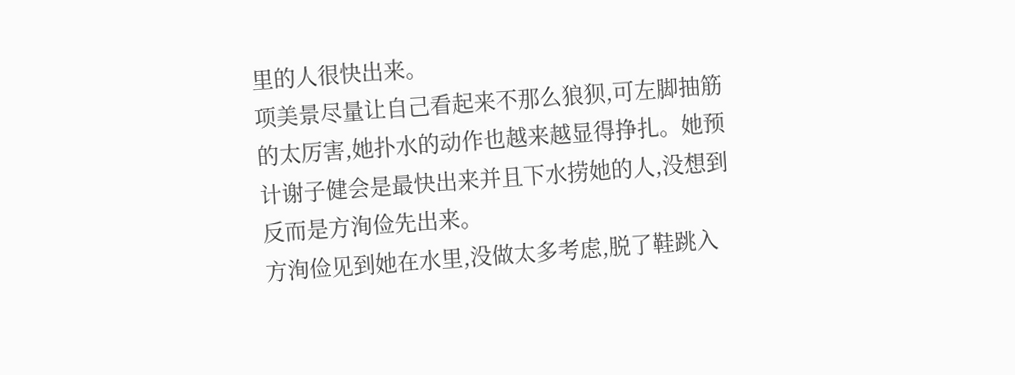里的人很快出来。
项美景尽量让自己看起来不那么狼狈,可左脚抽筋的太厉害,她扑水的动作也越来越显得挣扎。她预计谢子健会是最快出来并且下水捞她的人,没想到反而是方洵俭先出来。
方洵俭见到她在水里,没做太多考虑,脱了鞋跳入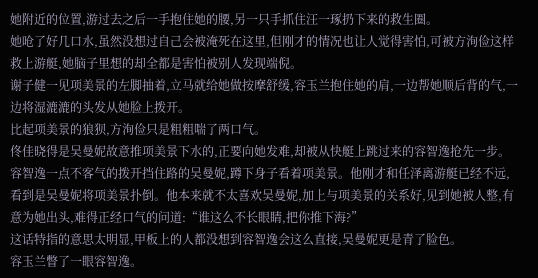她附近的位置,游过去之后一手抱住她的腰,另一只手抓住汪一琢扔下来的救生圈。
她呛了好几口水,虽然没想过自己会被淹死在这里,但刚才的情况也让人觉得害怕,可被方洵俭这样救上游艇,她脑子里想的却全都是害怕被别人发现端倪。
谢子健一见项美景的左脚抽着,立马就给她做按摩舒缓,容玉兰抱住她的肩,一边帮她顺后背的气,一边将湿漉漉的头发从她脸上拨开。
比起项美景的狼狈,方洵俭只是粗粗喘了两口气。
佟佳晓得是吴曼妮故意推项美景下水的,正要向她发难,却被从快艇上跳过来的容智逸抢先一步。
容智逸一点不客气的拨开挡住路的吴曼妮,蹲下身子看着项美景。他刚才和任泽离游艇已经不远,看到是吴曼妮将项美景扑倒。他本来就不太喜欢吴曼妮,加上与项美景的关系好,见到她被人整,有意为她出头,难得正经口气的问道:“谁这么不长眼睛,把你推下海?”
这话特指的意思太明显,甲板上的人都没想到容智逸会这么直接,吴曼妮更是青了脸色。
容玉兰瞥了一眼容智逸。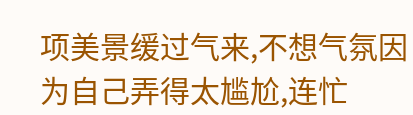项美景缓过气来,不想气氛因为自己弄得太尴尬,连忙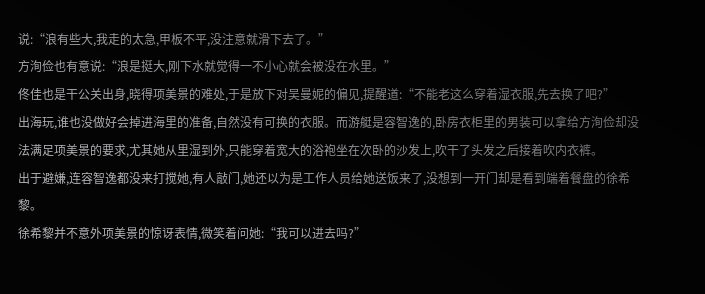说:“浪有些大,我走的太急,甲板不平,没注意就滑下去了。”
方洵俭也有意说:“浪是挺大,刚下水就觉得一不小心就会被没在水里。”
佟佳也是干公关出身,晓得项美景的难处,于是放下对吴曼妮的偏见,提醒道:“不能老这么穿着湿衣服,先去换了吧?”
出海玩,谁也没做好会掉进海里的准备,自然没有可换的衣服。而游艇是容智逸的,卧房衣柜里的男装可以拿给方洵俭却没法满足项美景的要求,尤其她从里湿到外,只能穿着宽大的浴袍坐在次卧的沙发上,吹干了头发之后接着吹内衣裤。
出于避嫌,连容智逸都没来打搅她,有人敲门,她还以为是工作人员给她送饭来了,没想到一开门却是看到端着餐盘的徐希黎。
徐希黎并不意外项美景的惊讶表情,微笑着问她:“我可以进去吗?”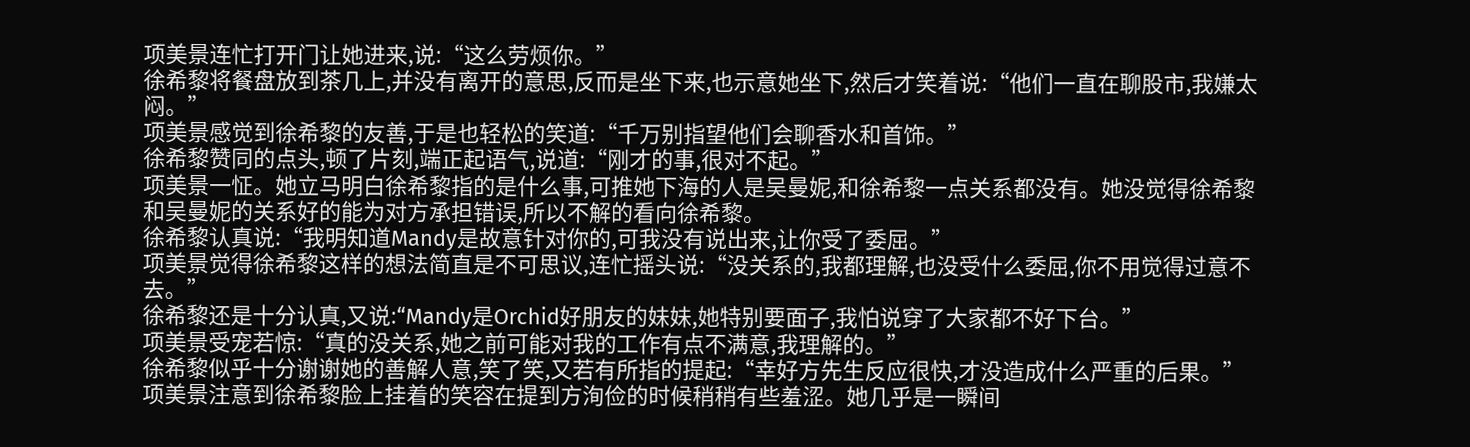项美景连忙打开门让她进来,说:“这么劳烦你。”
徐希黎将餐盘放到茶几上,并没有离开的意思,反而是坐下来,也示意她坐下,然后才笑着说:“他们一直在聊股市,我嫌太闷。”
项美景感觉到徐希黎的友善,于是也轻松的笑道:“千万别指望他们会聊香水和首饰。”
徐希黎赞同的点头,顿了片刻,端正起语气,说道:“刚才的事,很对不起。”
项美景一怔。她立马明白徐希黎指的是什么事,可推她下海的人是吴曼妮,和徐希黎一点关系都没有。她没觉得徐希黎和吴曼妮的关系好的能为对方承担错误,所以不解的看向徐希黎。
徐希黎认真说:“我明知道Mandy是故意针对你的,可我没有说出来,让你受了委屈。”
项美景觉得徐希黎这样的想法简直是不可思议,连忙摇头说:“没关系的,我都理解,也没受什么委屈,你不用觉得过意不去。”
徐希黎还是十分认真,又说:“Mandy是Orchid好朋友的妹妹,她特别要面子,我怕说穿了大家都不好下台。”
项美景受宠若惊:“真的没关系,她之前可能对我的工作有点不满意,我理解的。”
徐希黎似乎十分谢谢她的善解人意,笑了笑,又若有所指的提起:“幸好方先生反应很快,才没造成什么严重的后果。”
项美景注意到徐希黎脸上挂着的笑容在提到方洵俭的时候稍稍有些羞涩。她几乎是一瞬间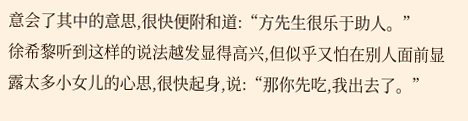意会了其中的意思,很快便附和道:“方先生很乐于助人。”
徐希黎听到这样的说法越发显得高兴,但似乎又怕在别人面前显露太多小女儿的心思,很快起身,说:“那你先吃,我出去了。”